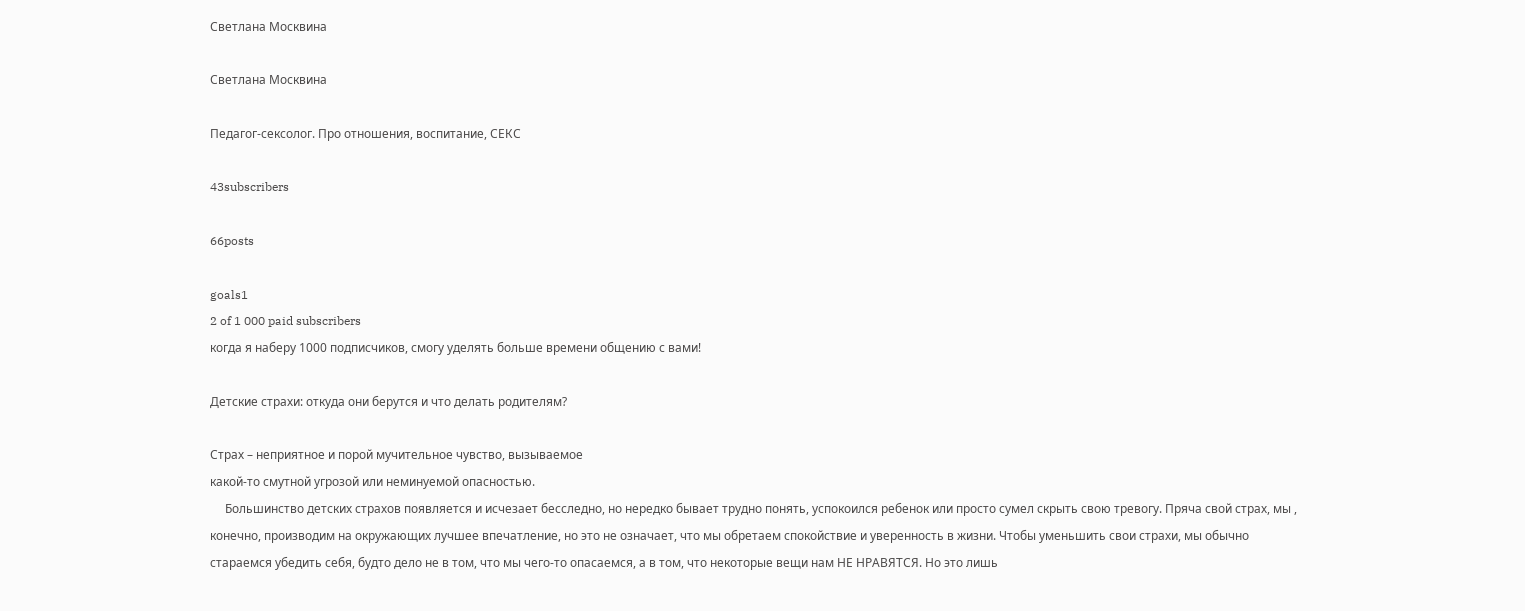Светлана Москвина

Светлана Москвина

Педагог-сексолог. Про отношения, воспитание, СЕКС

43subscribers

66posts

goals1
2 of 1 000 paid subscribers
когда я наберу 1000 подписчиков, смогу уделять больше времени общению с вами!

Детские страхи: откуда они берутся и что делать родителям?

Страх – неприятное и порой мучительное чувство, вызываемое
какой-то смутной угрозой или неминуемой опасностью.
     Большинство детских страхов появляется и исчезает бесследно, но нередко бывает трудно понять, успокоился ребенок или просто сумел скрыть свою тревогу. Пряча свой страх, мы , конечно, производим на окружающих лучшее впечатление, но это не означает, что мы обретаем спокойствие и уверенность в жизни. Чтобы уменьшить свои страхи, мы обычно стараемся убедить себя, будто дело не в том, что мы чего-то опасаемся, а в том, что некоторые вещи нам НЕ НРАВЯТСЯ. Но это лишь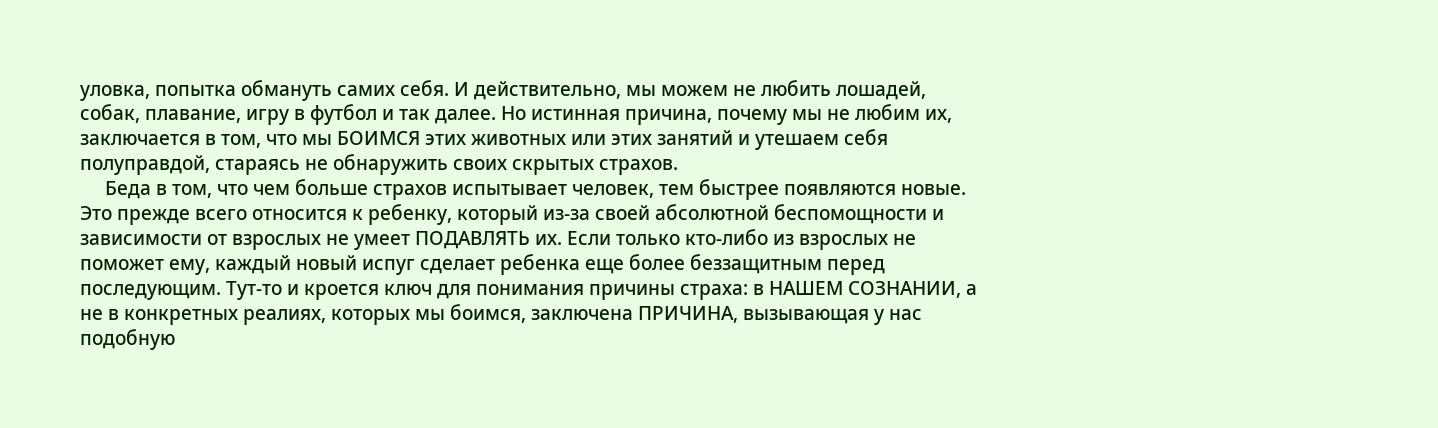уловка, попытка обмануть самих себя. И действительно, мы можем не любить лошадей, собак, плавание, игру в футбол и так далее. Но истинная причина, почему мы не любим их, заключается в том, что мы БОИМСЯ этих животных или этих занятий и утешаем себя полуправдой, стараясь не обнаружить своих скрытых страхов.
     Беда в том, что чем больше страхов испытывает человек, тем быстрее появляются новые. Это прежде всего относится к ребенку, который из-за своей абсолютной беспомощности и зависимости от взрослых не умеет ПОДАВЛЯТЬ их. Если только кто-либо из взрослых не поможет ему, каждый новый испуг сделает ребенка еще более беззащитным перед последующим. Тут-то и кроется ключ для понимания причины страха: в НАШЕМ СОЗНАНИИ, а не в конкретных реалиях, которых мы боимся, заключена ПРИЧИНА, вызывающая у нас подобную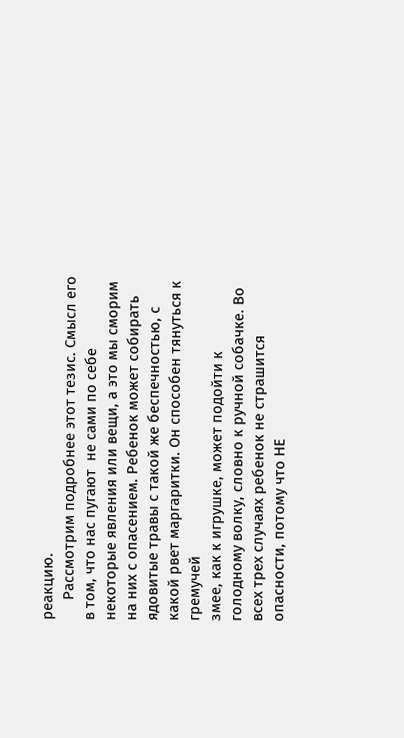реакцию.
     Рассмотрим подробнее этот тезис. Смысл его в том, что нас пугают  не сами по себе некоторые явления или вещи, а это мы сморим на них с опасением. Ребенок может собирать ядовитые травы с такой же беспечностью, с какой рвет маргаритки. Он способен тянуться к гремучей
змее, как к игрушке, может подойти к голодному волку, словно к ручной собачке. Во всех трех случаях ребенок не страшится опасности, потому что НЕ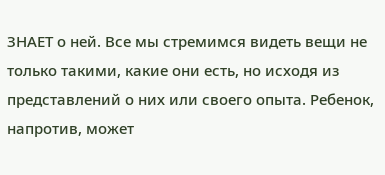ЗНАЕТ о ней. Все мы стремимся видеть вещи не только такими, какие они есть, но исходя из представлений о них или своего опыта. Ребенок, напротив, может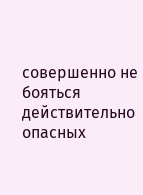совершенно не бояться действительно опасных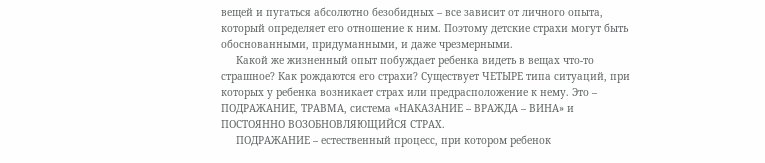вещей и пугаться абсолютно безобидных – все зависит от личного опыта, который определяет его отношение к ним. Поэтому детские страхи могут быть обоснованными, придуманными, и даже чрезмерными.
     Какой же жизненный опыт побуждает ребенка видеть в вещах что-то страшное? Как рождаются его страхи? Существует ЧЕТЫРЕ типа ситуаций, при которых у ребенка возникает страх или предрасположение к нему. Это – ПОДРАЖАНИЕ, ТРАВМА, система «НАКАЗАНИЕ – ВРАЖДА – ВИНА» и ПОСТОЯННО ВОЗОБНОВЛЯЮЩИЙСЯ СТРАХ.
     ПОДРАЖАНИЕ – естественный процесс, при котором ребенок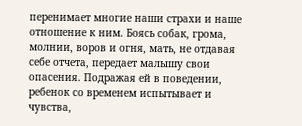перенимает многие наши страхи и наше отношение к ним. Боясь собак, грома, молнии, воров и огня, мать, не отдавая себе отчета, передает малышу свои опасения. Подражая ей в поведении, ребенок со временем испытывает и чувства,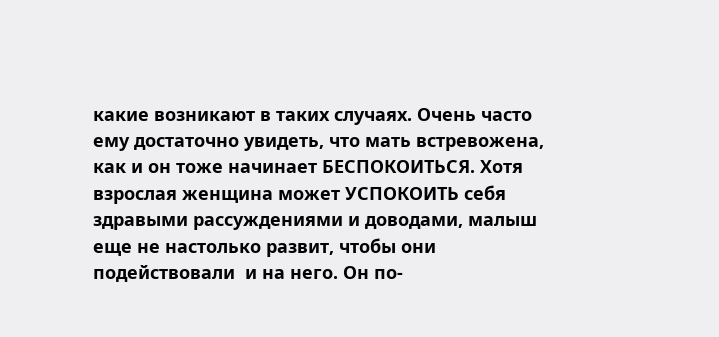какие возникают в таких случаях. Очень часто ему достаточно увидеть, что мать встревожена, как и он тоже начинает БЕСПОКОИТЬСЯ. Хотя взрослая женщина может УСПОКОИТЬ себя здравыми рассуждениями и доводами, малыш еще не настолько развит, чтобы они подействовали  и на него. Он по-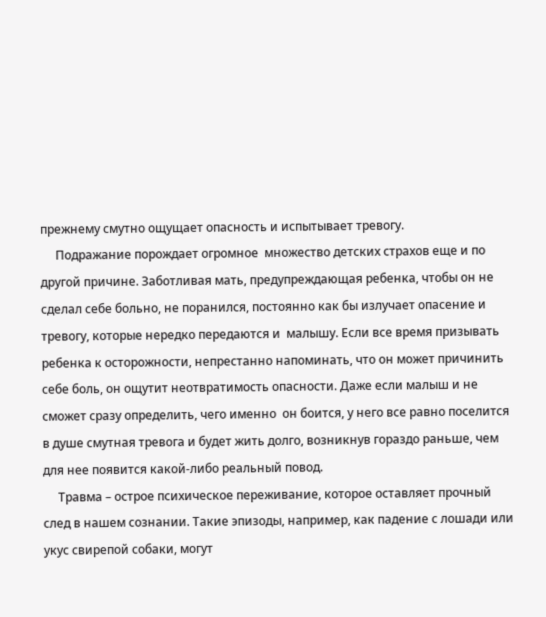прежнему смутно ощущает опасность и испытывает тревогу.
     Подражание порождает огромное  множество детских страхов еще и по другой причине. Заботливая мать, предупреждающая ребенка, чтобы он не сделал себе больно, не поранился, постоянно как бы излучает опасение и тревогу, которые нередко передаются и  малышу. Если все время призывать ребенка к осторожности, непрестанно напоминать, что он может причинить себе боль, он ощутит неотвратимость опасности. Даже если малыш и не сможет сразу определить, чего именно  он боится, у него все равно поселится в душе смутная тревога и будет жить долго, возникнув гораздо раньше, чем для нее появится какой-либо реальный повод.
     Травма – острое психическое переживание, которое оставляет прочный след в нашем сознании. Такие эпизоды, например, как падение с лошади или укус свирепой собаки, могут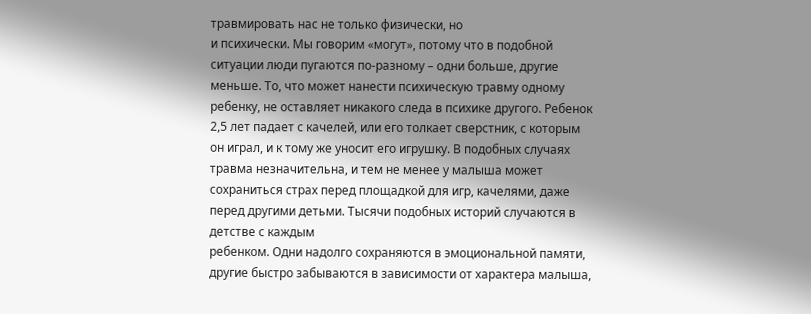травмировать нас не только физически, но
и психически. Мы говорим «могут», потому что в подобной ситуации люди пугаются по-разному – одни больше, другие меньше. То, что может нанести психическую травму одному ребенку, не оставляет никакого следа в психике другого. Ребенок 2,5 лет падает с качелей, или его толкает сверстник, с которым он играл, и к тому же уносит его игрушку. В подобных случаях травма незначительна, и тем не менее у малыша может сохраниться страх перед площадкой для игр, качелями, даже перед другими детьми. Тысячи подобных историй случаются в детстве с каждым
ребенком. Одни надолго сохраняются в эмоциональной памяти, другие быстро забываются в зависимости от характера малыша,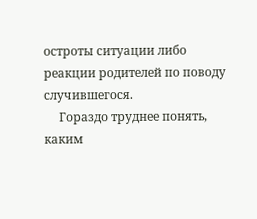остроты ситуации либо реакции родителей по поводу случившегося.
     Гораздо труднее понять, каким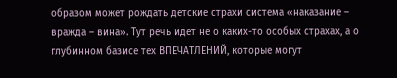образом может рождать детские страхи система «наказание – вражда – вина». Тут речь идет не о каких-то особых страхах, а о глубинном базисе тех ВПЕЧАТЛЕНИЙ, которые могут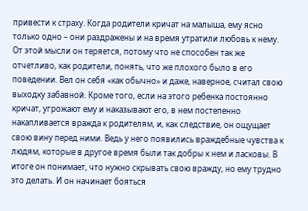привести к страху. Когда родители кричат на малыша, ему ясно только одно – они раздражены и на время утратили любовь к нему. От этой мысли он теряется, потому что не способен так же отчетливо, как родители, понять, что же плохого было в его поведении. Вел он себя «как обычно» и даже, наверное, считал свою выходку забавной. Кроме того, если на этого ребенка постоянно кричат, угрожают ему и наказывают его, в нем постепенно накапливается вражда к родителям, и, как следствие, он ощущает свою вину перед ними. Ведь у него появились враждебные чувства к людям, которые в другое время были так добры к нем и ласковы. В итоге он понимает, что нужно скрывать свою вражду, но ему трудно это делать. И он начинает бояться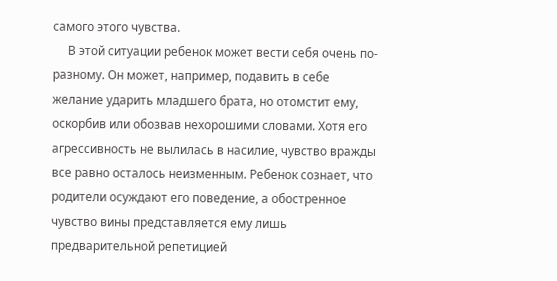самого этого чувства.
     В этой ситуации ребенок может вести себя очень по-разному. Он может, например, подавить в себе желание ударить младшего брата, но отомстит ему, оскорбив или обозвав нехорошими словами. Хотя его агрессивность не вылилась в насилие, чувство вражды все равно осталось неизменным. Ребенок сознает, что родители осуждают его поведение, а обостренное чувство вины представляется ему лишь предварительной репетицией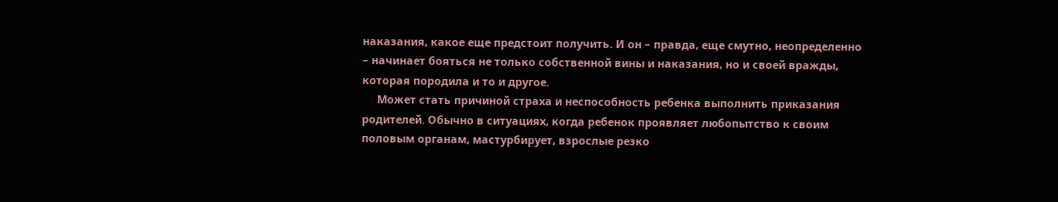наказания, какое еще предстоит получить. И он – правда, еще смутно, неопределенно – начинает бояться не только собственной вины и наказания, но и своей вражды, которая породила и то и другое.
     Может стать причиной страха и неспособность ребенка выполнить приказания родителей. Обычно в ситуациях, когда ребенок проявляет любопытство к своим половым органам, мастурбирует, взрослые резко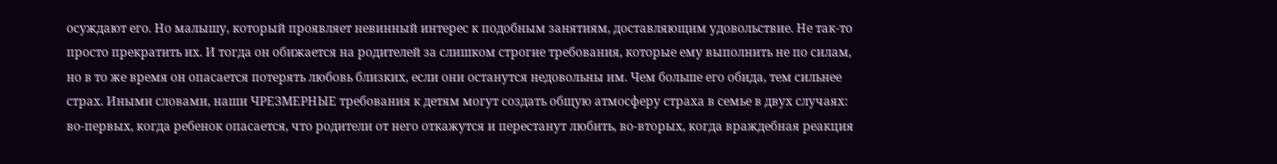осуждают его. Но малышу, который проявляет невинный интерес к подобным занятиям, доставляющим удовольствие. Не так-то просто прекратить их. И тогда он обижается на родителей за слишком строгие требования, которые ему выполнить не по силам, но в то же время он опасается потерять любовь близких, если они останутся недовольны им. Чем больше его обида, тем сильнее страх. Иными словами, наши ЧРЕЗМЕРНЫЕ требования к детям могут создать общую атмосферу страха в семье в двух случаях: во-первых, когда ребенок опасается, что родители от него откажутся и перестанут любить, во-вторых, когда враждебная реакция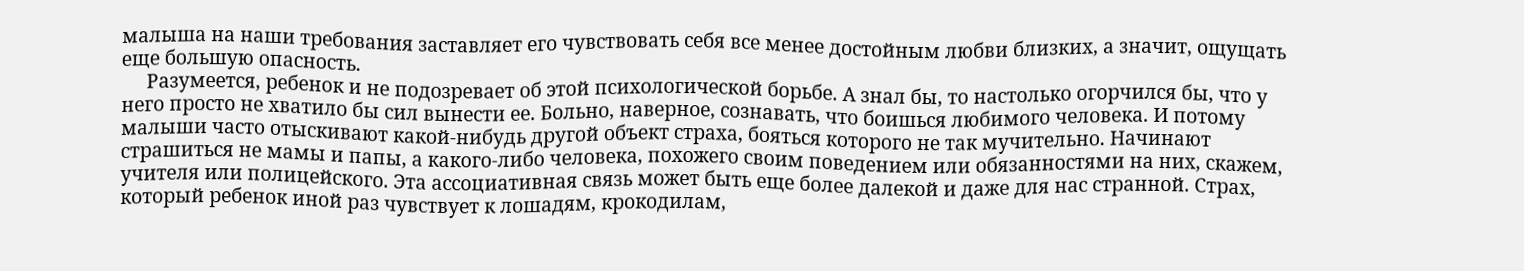малыша на наши требования заставляет его чувствовать себя все менее достойным любви близких, а значит, ощущать еще большую опасность.
     Разумеется, ребенок и не подозревает об этой психологической борьбе. А знал бы, то настолько огорчился бы, что у него просто не хватило бы сил вынести ее. Больно, наверное, сознавать, что боишься любимого человека. И потому малыши часто отыскивают какой-нибудь другой объект страха, бояться которого не так мучительно. Начинают страшиться не мамы и папы, а какого-либо человека, похожего своим поведением или обязанностями на них, скажем, учителя или полицейского. Эта ассоциативная связь может быть еще более далекой и даже для нас странной. Страх, который ребенок иной раз чувствует к лошадям, крокодилам,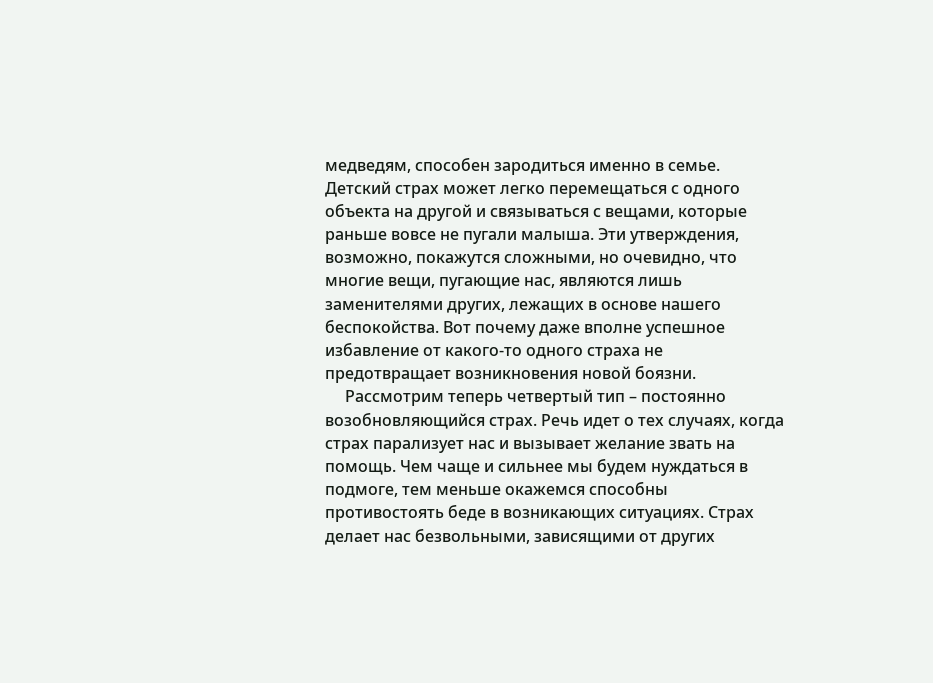медведям, способен зародиться именно в семье. Детский страх может легко перемещаться с одного объекта на другой и связываться с вещами, которые раньше вовсе не пугали малыша. Эти утверждения, возможно, покажутся сложными, но очевидно, что многие вещи, пугающие нас, являются лишь заменителями других, лежащих в основе нашего беспокойства. Вот почему даже вполне успешное избавление от какого-то одного страха не предотвращает возникновения новой боязни.
     Рассмотрим теперь четвертый тип – постоянно возобновляющийся страх. Речь идет о тех случаях, когда страх парализует нас и вызывает желание звать на помощь. Чем чаще и сильнее мы будем нуждаться в подмоге, тем меньше окажемся способны противостоять беде в возникающих ситуациях. Страх делает нас безвольными, зависящими от других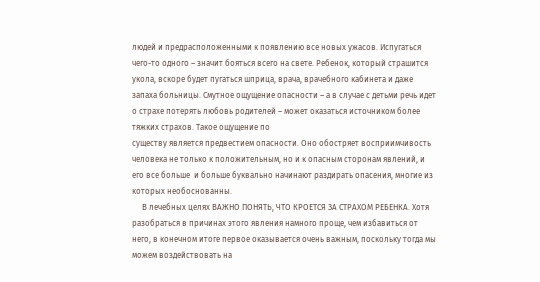людей и предрасположенными к появлению все новых ужасов. Испугаться чего-то одного – значит бояться всего на свете. Ребенок, который страшится укола, вскоре будет пугаться шприца, врача, врачебного кабинета и даже запаха больницы. Смутное ощущение опасности – а в случае с детьми речь идет о страхе потерять любовь родителей – может оказаться источником более тяжких страхов. Такое ощущение по
существу является предвестием опасности. Оно обостряет восприимчивость человека не только к положительным, но и к опасным сторонам явлений, и его все больше  и больше буквально начинают раздирать опасения, многие из которых необоснованны.
     В лечебных целях ВАЖНО ПОНЯТЬ, ЧТО КРОЕТСЯ ЗА СТРАХОМ РЕБЕНКА. Хотя разобраться в причинах этого явления намного проще, чем избавиться от него, в конечном итоге первое оказывается очень важным, поскольку тогда мы можем воздействовать на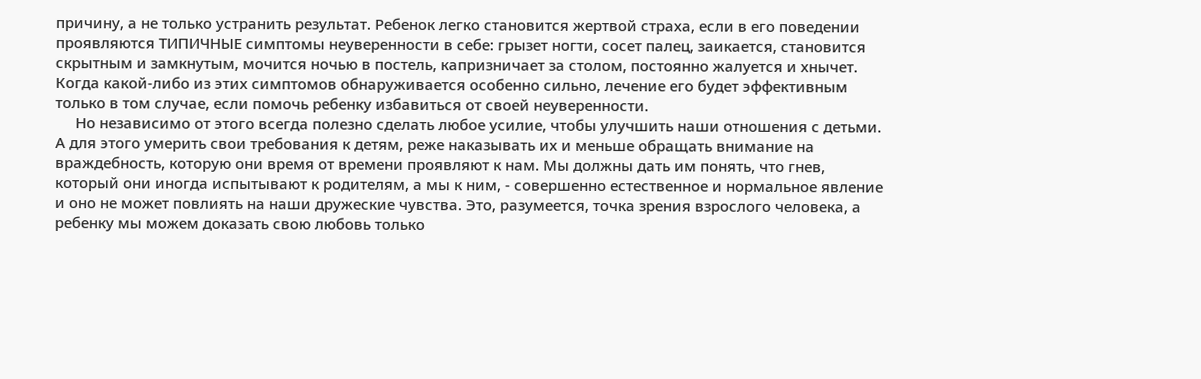причину, а не только устранить результат. Ребенок легко становится жертвой страха, если в его поведении проявляются ТИПИЧНЫЕ симптомы неуверенности в себе: грызет ногти, сосет палец, заикается, становится скрытным и замкнутым, мочится ночью в постель, капризничает за столом, постоянно жалуется и хнычет. Когда какой-либо из этих симптомов обнаруживается особенно сильно, лечение его будет эффективным только в том случае, если помочь ребенку избавиться от своей неуверенности.
     Но независимо от этого всегда полезно сделать любое усилие, чтобы улучшить наши отношения с детьми. А для этого умерить свои требования к детям, реже наказывать их и меньше обращать внимание на враждебность, которую они время от времени проявляют к нам. Мы должны дать им понять, что гнев, который они иногда испытывают к родителям, а мы к ним, - совершенно естественное и нормальное явление и оно не может повлиять на наши дружеские чувства. Это, разумеется, точка зрения взрослого человека, а ребенку мы можем доказать свою любовь только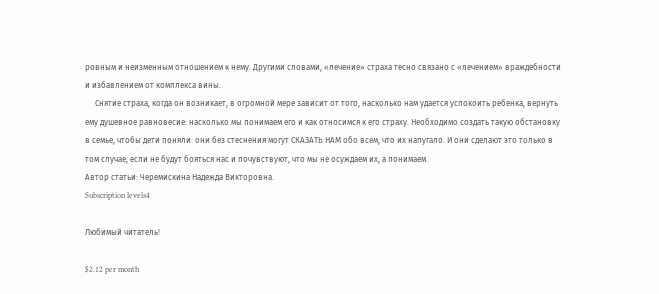ровным и неизменным отношением к нему. Другими словами, «лечение» страха тесно связано с «лечением» враждебности и избавлением от комплекса вины.
     Снятие страха, когда он возникает, в огромной мере зависит от того, насколько нам удается успокоить ребенка, вернуть ему душевное равновесие: насколько мы понимаем его и как относимся к его страху. Необходимо создать такую обстановку в семье, чтобы дети поняли: они без стеснения могут СКАЗАТЬ НАМ обо всем, что их напугало. И они сделают это только в том случае, если не будут бояться нас и почувствуют, что мы не осуждаем их, а понимаем.
Автор статьи: Черемискина Надежда Викторовна.
Subscription levels4

Любимый читатель!

$2.12 per month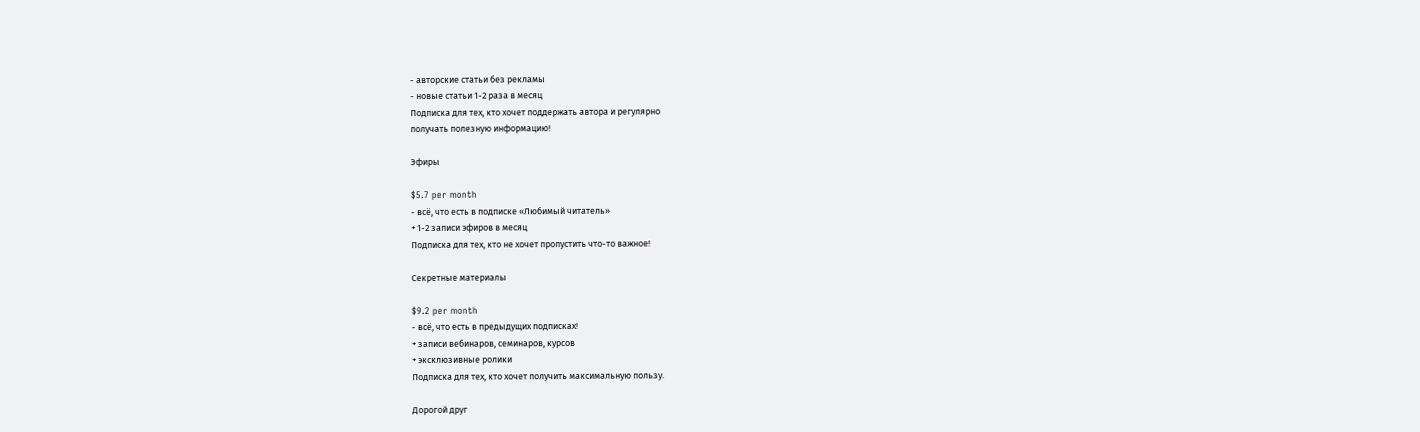- авторские статьи без рекламы
- новые статьи 1-2 раза в месяц
Подписка для тех, кто хочет поддержать автора и регулярно
получать полезную информацию!

Эфиры

$5.7 per month
- всё, что есть в подписке «Любимый читатель»
+ 1-2 записи эфиров в месяц
Подписка для тех, кто не хочет пропустить что-то важное!

Секретные материалы

$9.2 per month
- всё, что есть в предыдущих подписках!
+ записи вебинаров, семинаров, курсов
+ эксклюзивные ролики
Подписка для тех, кто хочет получить максимальную пользу.

Дорогой друг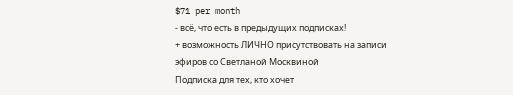$71 per month
- всё, что есть в предыдущих подписках!
+ возможность ЛИЧНО присутствовать на записи эфиров со Светланой Москвиной
Подписка для тех, кто хочет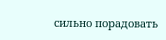сильно порадовать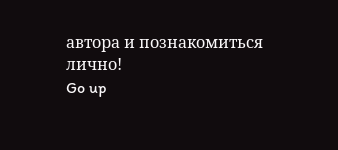автора и познакомиться
лично!
Go up